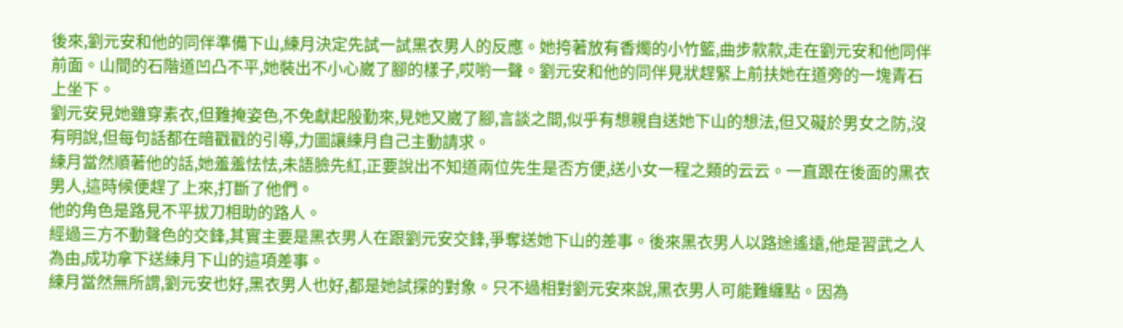後來,劉元安和他的同伴準備下山,練月決定先試一試黑衣男人的反應。她挎著放有香燭的小竹籃,曲步款款,走在劉元安和他同伴前面。山間的石階道凹凸不平,她裝出不小心崴了腳的樣子,哎喲一聲。劉元安和他的同伴見狀趕緊上前扶她在道旁的一塊青石上坐下。
劉元安見她雖穿素衣,但難掩姿色,不免獻起殷勤來,見她又崴了腳,言談之間,似乎有想親自送她下山的想法,但又礙於男女之防,沒有明說,但每句話都在暗戳戳的引導,力圖讓練月自己主動請求。
練月當然順著他的話,她羞羞怯怯,未語臉先紅,正要說出不知道兩位先生是否方便,送小女一程之類的云云。一直跟在後面的黑衣男人,這時候便趕了上來,打斷了他們。
他的角色是路見不平拔刀相助的路人。
經過三方不動聲色的交鋒,其實主要是黑衣男人在跟劉元安交鋒,爭奪送她下山的差事。後來黑衣男人以路途遙遠,他是習武之人為由,成功拿下送練月下山的這項差事。
練月當然無所謂,劉元安也好,黑衣男人也好,都是她試探的對象。只不過相對劉元安來說,黑衣男人可能難纏點。因為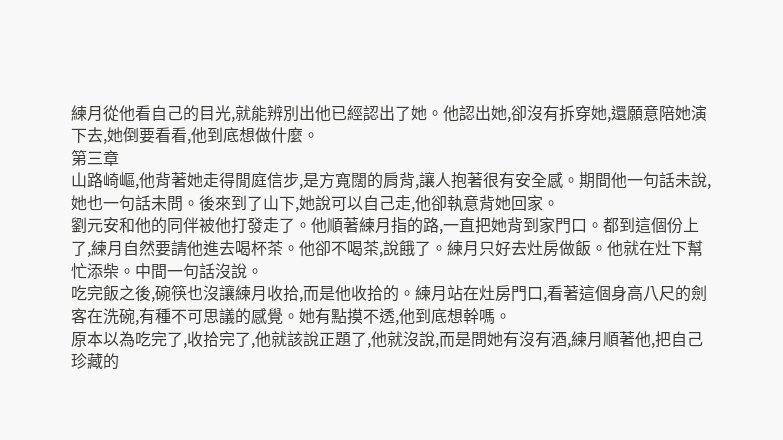練月從他看自己的目光,就能辨別出他已經認出了她。他認出她,卻沒有拆穿她,還願意陪她演下去,她倒要看看,他到底想做什麼。
第三章
山路崎嶇,他背著她走得閒庭信步,是方寬闊的肩背,讓人抱著很有安全感。期間他一句話未說,她也一句話未問。後來到了山下,她說可以自己走,他卻執意背她回家。
劉元安和他的同伴被他打發走了。他順著練月指的路,一直把她背到家門口。都到這個份上了,練月自然要請他進去喝杯茶。他卻不喝茶,說餓了。練月只好去灶房做飯。他就在灶下幫忙添柴。中間一句話沒說。
吃完飯之後,碗筷也沒讓練月收拾,而是他收拾的。練月站在灶房門口,看著這個身高八尺的劍客在洗碗,有種不可思議的感覺。她有點摸不透,他到底想幹嗎。
原本以為吃完了,收拾完了,他就該說正題了,他就沒說,而是問她有沒有酒,練月順著他,把自己珍藏的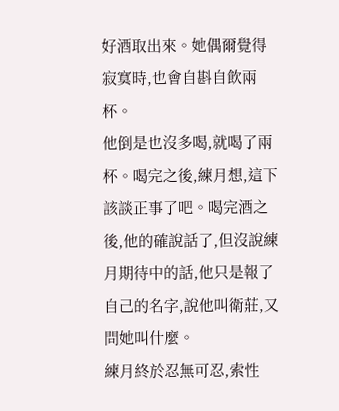好酒取出來。她偶爾覺得寂寞時,也會自斟自飲兩杯。
他倒是也沒多喝,就喝了兩杯。喝完之後,練月想,這下該談正事了吧。喝完酒之後,他的確說話了,但沒說練月期待中的話,他只是報了自己的名字,說他叫衛莊,又問她叫什麼。
練月終於忍無可忍,索性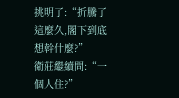挑明了:“折騰了這麼久,閣下到底想幹什麼?”
衛莊繼續問:“一個人住?”